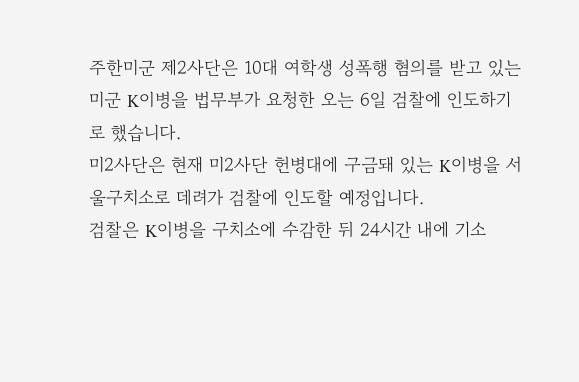주한미군 제2사단은 10대 여학생 성폭행 혐의를 받고 있는 미군 K이병을 법무부가 요청한 오는 6일 검찰에 인도하기로 했습니다.
미2사단은 현재 미2사단 헌병대에 구금돼 있는 K이병을 서울구치소로 데려가 검찰에 인도할 예정입니다.
검찰은 K이병을 구치소에 수감한 뒤 24시간 내에 기소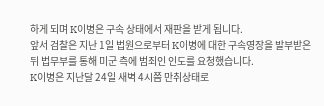하게 되며 K이병은 구속 상태에서 재판을 받게 됩니다.
앞서 검찰은 지난 1일 법원으로부터 K이병에 대한 구속영장을 발부받은 뒤 법무부를 통해 미군 측에 범죄인 인도를 요청했습니다.
K이병은 지난달 24일 새벽 4시쯤 만취상태로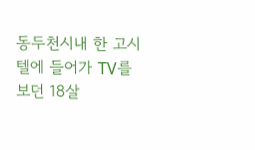동두천시내 한 고시텔에 들어가 TV를 보던 18살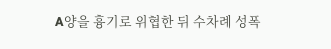A양을 흉기로 위협한 뒤 수차례 성폭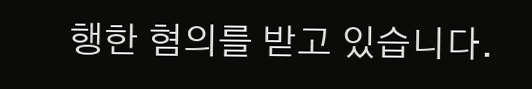행한 혐의를 받고 있습니다.